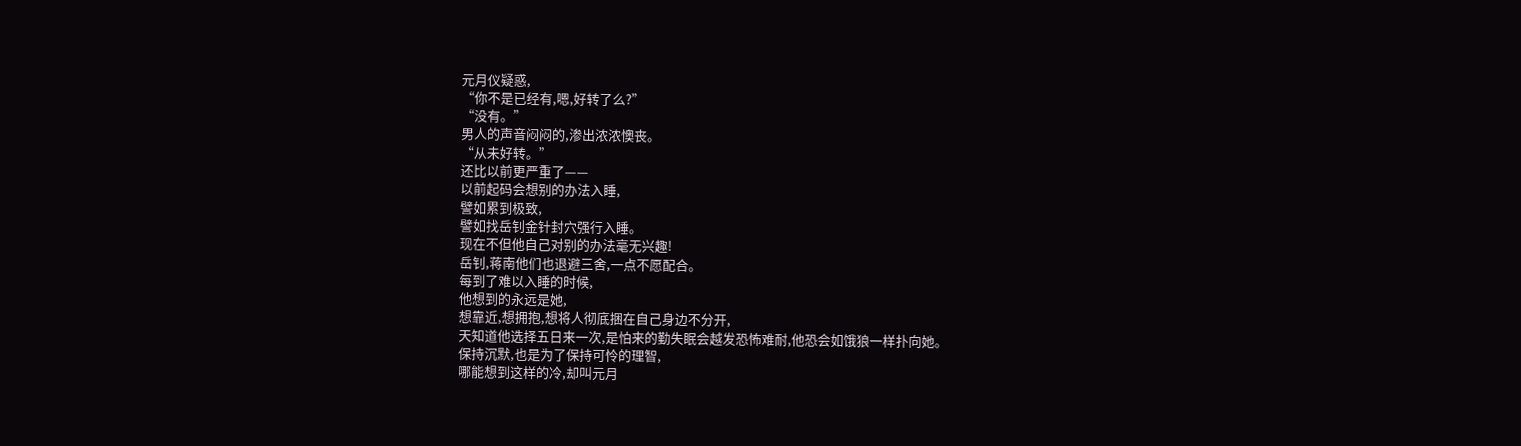元月仪疑惑,
“你不是已经有,嗯,好转了么?”
“没有。”
男人的声音闷闷的,渗出浓浓懊丧。
“从未好转。”
还比以前更严重了——
以前起码会想别的办法入睡,
譬如累到极致,
譬如找岳钊金针封穴强行入睡。
现在不但他自己对别的办法毫无兴趣!
岳钊,蒋南他们也退避三舍,一点不愿配合。
每到了难以入睡的时候,
他想到的永远是她,
想靠近,想拥抱,想将人彻底捆在自己身边不分开,
天知道他选择五日来一次,是怕来的勤失眠会越发恐怖难耐,他恐会如饿狼一样扑向她。
保持沉默,也是为了保持可怜的理智,
哪能想到这样的冷,却叫元月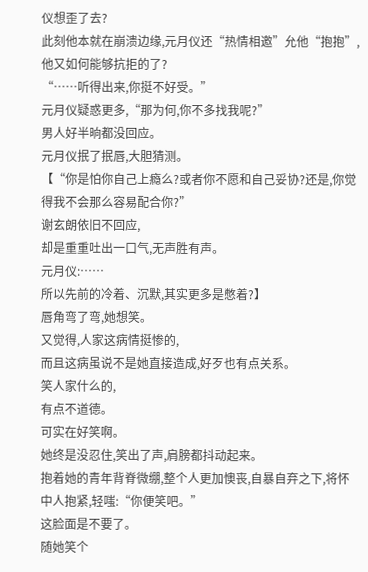仪想歪了去?
此刻他本就在崩溃边缘,元月仪还“热情相邀”允他“抱抱”,他又如何能够抗拒的了?
“……听得出来,你挺不好受。”
元月仪疑惑更多,“那为何,你不多找我呢?”
男人好半晌都没回应。
元月仪抿了抿唇,大胆猜测。
【“你是怕你自己上瘾么?或者你不愿和自己妥协?还是,你觉得我不会那么容易配合你?”
谢玄朗依旧不回应,
却是重重吐出一口气,无声胜有声。
元月仪:……
所以先前的冷着、沉默,其实更多是憋着?】
唇角弯了弯,她想笑。
又觉得,人家这病情挺惨的,
而且这病虽说不是她直接造成,好歹也有点关系。
笑人家什么的,
有点不道德。
可实在好笑啊。
她终是没忍住,笑出了声,肩膀都抖动起来。
抱着她的青年背脊微绷,整个人更加懊丧,自暴自弃之下,将怀中人抱紧,轻嗤:“你便笑吧。”
这脸面是不要了。
随她笑个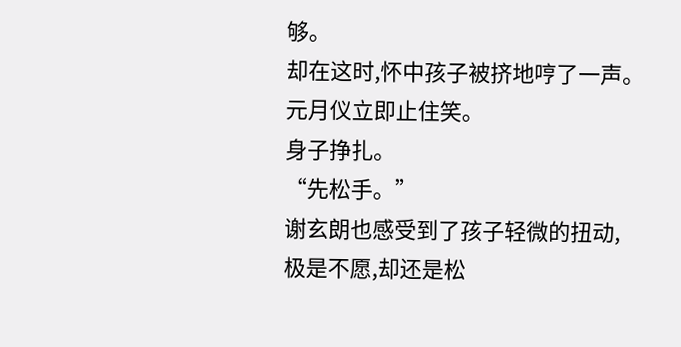够。
却在这时,怀中孩子被挤地哼了一声。
元月仪立即止住笑。
身子挣扎。
“先松手。”
谢玄朗也感受到了孩子轻微的扭动,
极是不愿,却还是松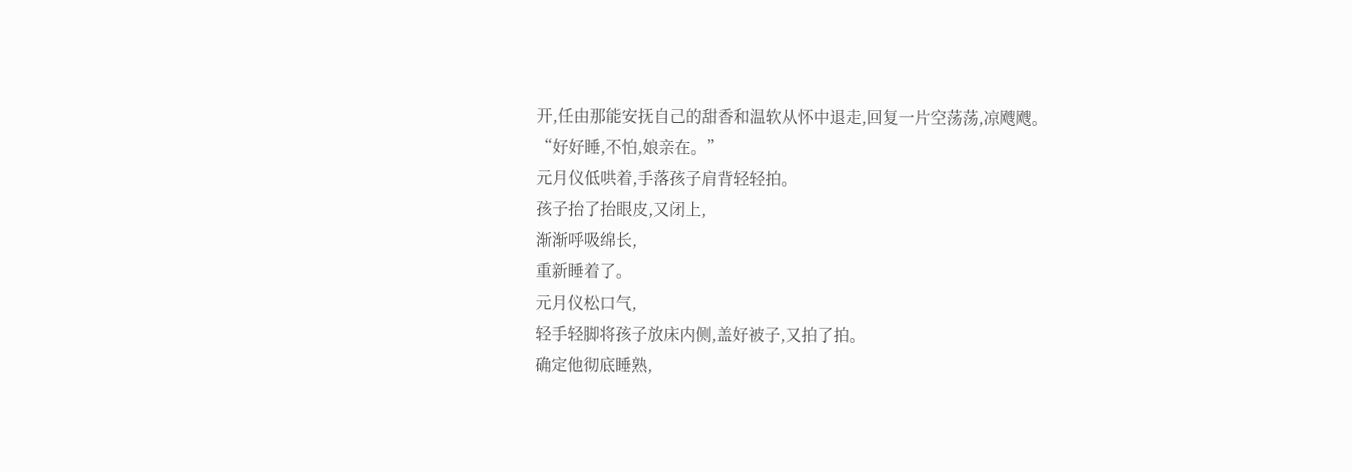开,任由那能安抚自己的甜香和温软从怀中退走,回复一片空荡荡,凉飕飕。
“好好睡,不怕,娘亲在。”
元月仪低哄着,手落孩子肩背轻轻拍。
孩子抬了抬眼皮,又闭上,
渐渐呼吸绵长,
重新睡着了。
元月仪松口气,
轻手轻脚将孩子放床内侧,盖好被子,又拍了拍。
确定他彻底睡熟,